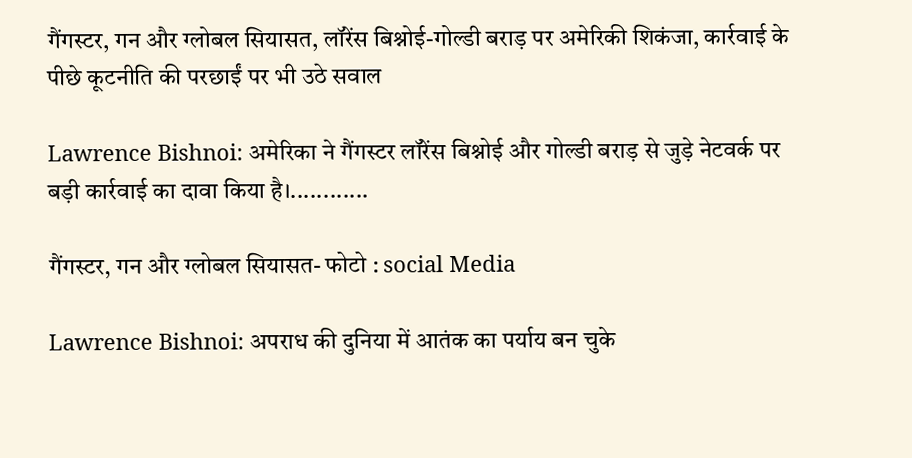गैंगस्टर, गन और ग्लोबल सियासत, लॉरेंस बिश्नोई-गोल्डी बराड़ पर अमेरिकी शिकंजा, कार्रवाई के पीछे कूटनीति की परछाईं पर भी उठे सवाल

Lawrence Bishnoi: अमेरिका ने गैंगस्टर लॉरेंस बिश्नोई और गोल्डी बराड़ से जुड़े नेटवर्क पर बड़ी कार्रवाई का दावा किया है।............

गैंगस्टर, गन और ग्लोबल सियासत- फोटो : social Media

Lawrence Bishnoi: अपराध की दुनिया में आतंक का पर्याय बन चुके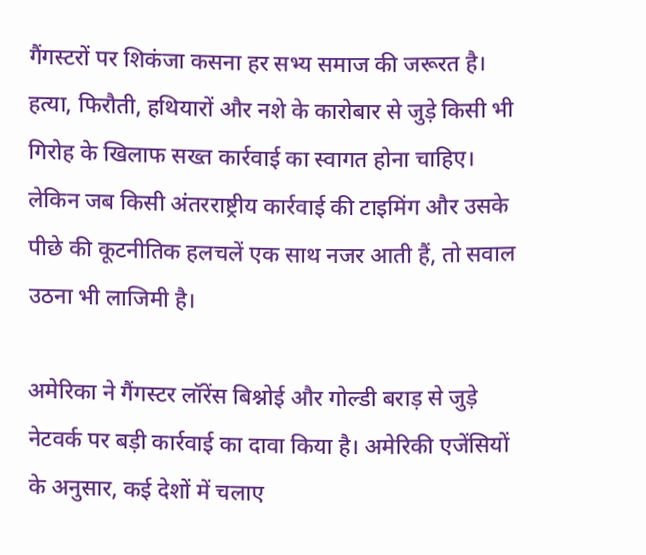गैंगस्टरों पर शिकंजा कसना हर सभ्य समाज की जरूरत है। हत्या, फिरौती, हथियारों और नशे के कारोबार से जुड़े किसी भी गिरोह के खिलाफ सख्त कार्रवाई का स्वागत होना चाहिए। लेकिन जब किसी अंतरराष्ट्रीय कार्रवाई की टाइमिंग और उसके पीछे की कूटनीतिक हलचलें एक साथ नजर आती हैं, तो सवाल उठना भी लाजिमी है।

अमेरिका ने गैंगस्टर लॉरेंस बिश्नोई और गोल्डी बराड़ से जुड़े नेटवर्क पर बड़ी कार्रवाई का दावा किया है। अमेरिकी एजेंसियों के अनुसार, कई देशों में चलाए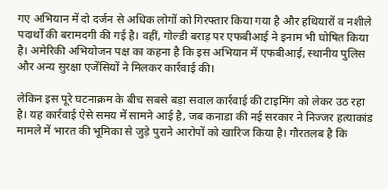गए अभियान में दो दर्जन से अधिक लोगों को गिरफ्तार किया गया है और हथियारों व नशीले पदार्थों की बरामदगी की गई है। वहीं, गोल्डी बराड़ पर एफबीआई ने इनाम भी घोषित किया है। अमेरिकी अभियोजन पक्ष का कहना है कि इस अभियान में एफबीआई, स्थानीय पुलिस और अन्य सुरक्षा एजेंसियों ने मिलकर कार्रवाई की।

लेकिन इस पूरे घटनाक्रम के बीच सबसे बड़ा सवाल कार्रवाई की टाइमिंग को लेकर उठ रहा है। यह कार्रवाई ऐसे समय में सामने आई है, जब कनाडा की नई सरकार ने निज्जर हत्याकांड मामले में भारत की भूमिका से जुड़े पुराने आरोपों को खारिज किया है। गौरतलब है कि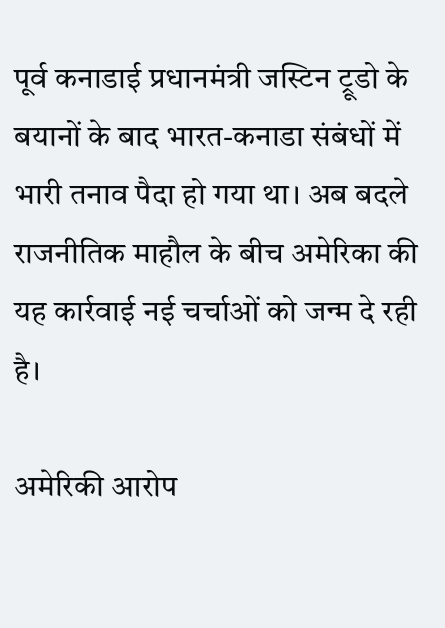पूर्व कनाडाई प्रधानमंत्री जस्टिन ट्रूडो के बयानों के बाद भारत-कनाडा संबंधों में भारी तनाव पैदा हो गया था। अब बदले राजनीतिक माहौल के बीच अमेरिका की यह कार्रवाई नई चर्चाओं को जन्म दे रही है।

अमेरिकी आरोप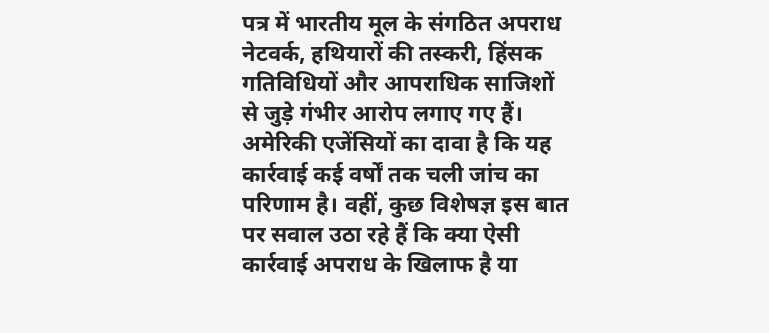पत्र में भारतीय मूल के संगठित अपराध नेटवर्क, हथियारों की तस्करी, हिंसक गतिविधियों और आपराधिक साजिशों से जुड़े गंभीर आरोप लगाए गए हैं। अमेरिकी एजेंसियों का दावा है कि यह कार्रवाई कई वर्षों तक चली जांच का परिणाम है। वहीं, कुछ विशेषज्ञ इस बात पर सवाल उठा रहे हैं कि क्या ऐसी कार्रवाई अपराध के खिलाफ है या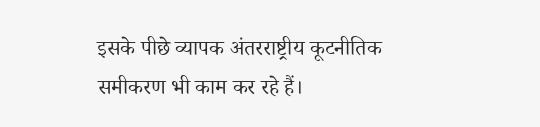इसके पीछे व्यापक अंतरराष्ट्रीय कूटनीतिक समीकरण भी काम कर रहे हैं।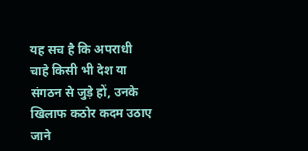यह सच है कि अपराधी चाहे किसी भी देश या संगठन से जुड़े हों, उनके खिलाफ कठोर कदम उठाए जाने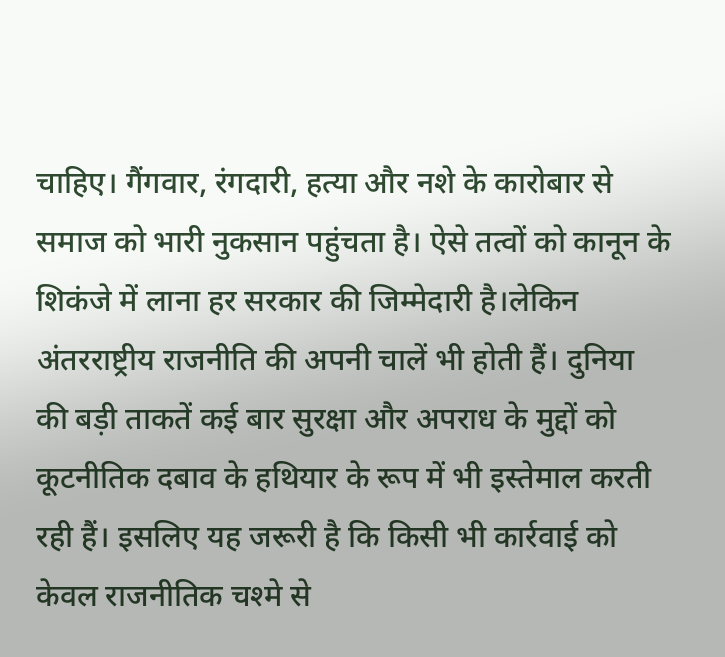चाहिए। गैंगवार, रंगदारी, हत्या और नशे के कारोबार से समाज को भारी नुकसान पहुंचता है। ऐसे तत्वों को कानून के शिकंजे में लाना हर सरकार की जिम्मेदारी है।लेकिन अंतरराष्ट्रीय राजनीति की अपनी चालें भी होती हैं। दुनिया की बड़ी ताकतें कई बार सुरक्षा और अपराध के मुद्दों को कूटनीतिक दबाव के हथियार के रूप में भी इस्तेमाल करती रही हैं। इसलिए यह जरूरी है कि किसी भी कार्रवाई को केवल राजनीतिक चश्मे से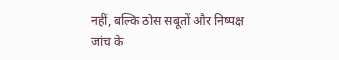नहीं, बल्कि ठोस सबूतों और निष्पक्ष जांच के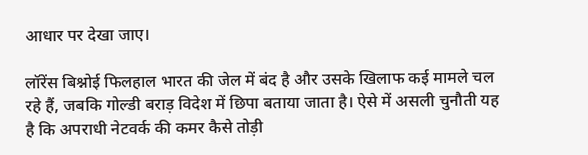आधार पर देखा जाए।

लॉरेंस बिश्नोई फिलहाल भारत की जेल में बंद है और उसके खिलाफ कई मामले चल रहे हैं, जबकि गोल्डी बराड़ विदेश में छिपा बताया जाता है। ऐसे में असली चुनौती यह है कि अपराधी नेटवर्क की कमर कैसे तोड़ी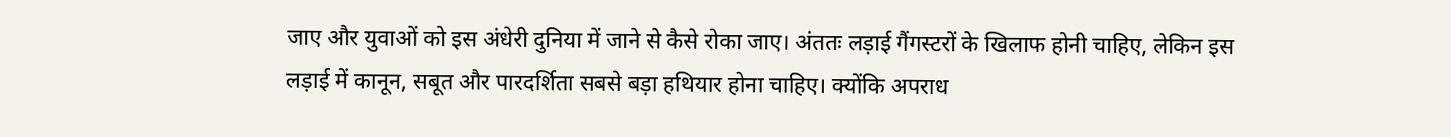जाए और युवाओं को इस अंधेरी दुनिया में जाने से कैसे रोका जाए। अंततः लड़ाई गैंगस्टरों के खिलाफ होनी चाहिए, लेकिन इस लड़ाई में कानून, सबूत और पारदर्शिता सबसे बड़ा हथियार होना चाहिए। क्योंकि अपराध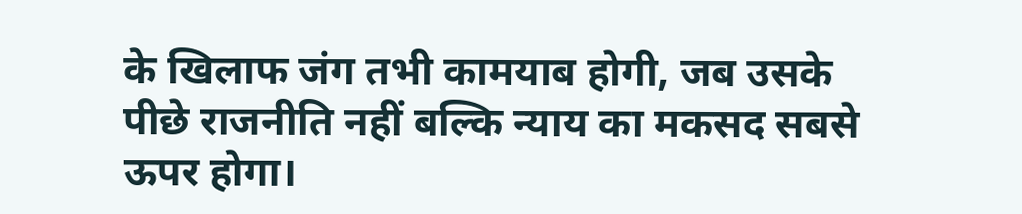के खिलाफ जंग तभी कामयाब होगी, जब उसके पीछे राजनीति नहीं बल्कि न्याय का मकसद सबसे ऊपर होगा।